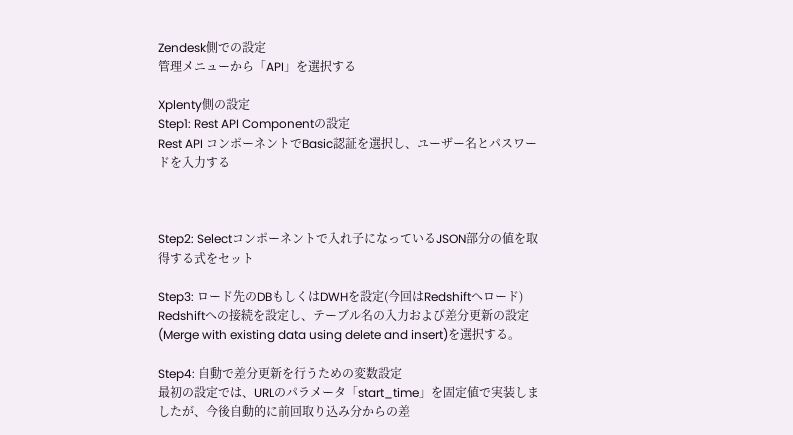Zendesk側での設定
管理メニューから「API」を選択する

Xplenty側の設定
Step1: Rest API Componentの設定
Rest API コンポーネントでBasic認証を選択し、ユーザー名とパスワードを入力する



Step2: Selectコンポーネントで入れ子になっているJSON部分の値を取得する式をセット

Step3: ロード先のDBもしくはDWHを設定(今回はRedshiftへロード)
Redshiftへの接続を設定し、テーブル名の入力および差分更新の設定(Merge with existing data using delete and insert)を選択する。

Step4: 自動で差分更新を行うための変数設定
最初の設定では、URLのパラメータ「start_time」を固定値で実装しましたが、今後自動的に前回取り込み分からの差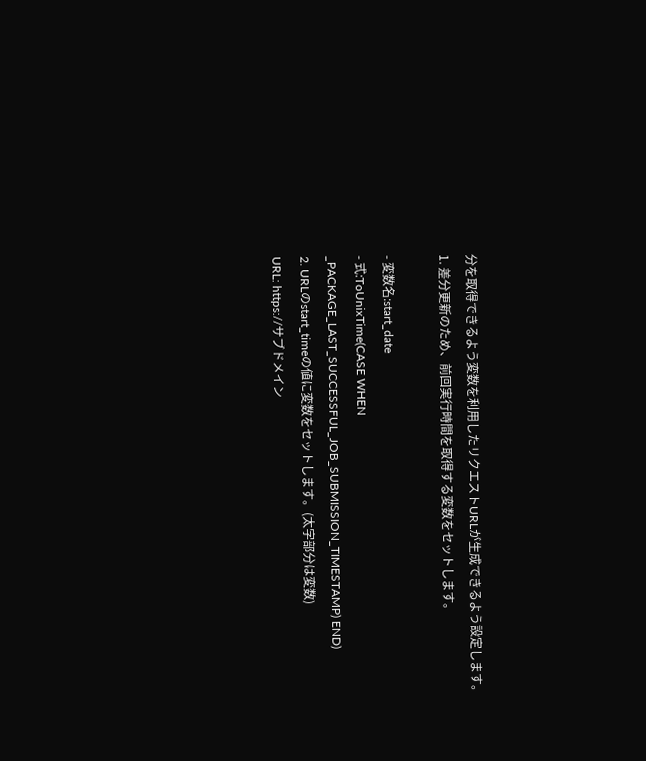分を取得できるよう変数を利用したリクエストURLが生成できるよう設定します。
1. 差分更新のため、前回実行時間を取得する変数をセットします。

- 変数名:start_date
- 式:ToUnixTime(CASE WHEN _PACKAGE_LAST_SUCCESSFUL_JOB_SUBMISSION_TIMESTAMP) END)
2. URLのstart_timeの値に変数をセットします。(太字部分は変数)
URL: https://サブドメイン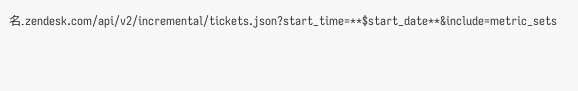名.zendesk.com/api/v2/incremental/tickets.json?start_time=**$start_date**&include=metric_sets